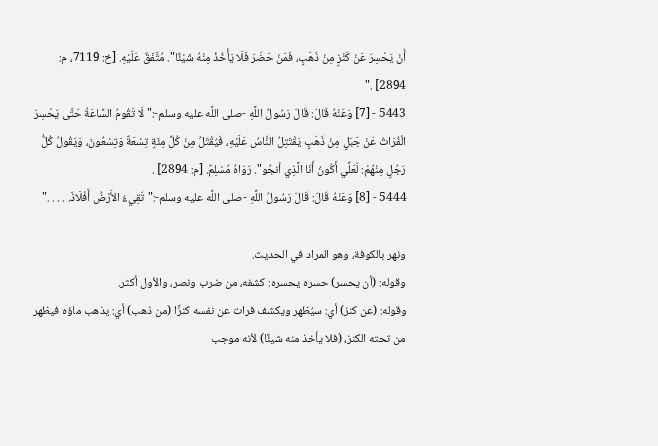أَنْ يَحْسِرَ عَنْ كَنْزٍ مِنْ ذَهَبٍ، فَمَنْ حَضَرَ فَلَا يَأْخُذْ مِنْهُ شَيْئًا". مُتَّفَقٌ عَلَيْهِ. [خ: 7119، م: 2894] ."
5443 - [7] وَعَنْهُ قَالَ: قَالَ رَسُولُ اللَّهِ -صلى اللَّه عليه وسلم-:"لَا تَقُومُ السَّاعَةُ حَتَّى يَحْسِرَ الْفُرَاتُ عَنْ جَبَلٍ مِنْ ذَهَبٍ يَقْتَتِلُ النَّاسُ عَلَيْهِ، فَيُقْتَلُ مِنْ كُلِّ مِئَةٍ تِسْعَةٌ وَتِسْعُونَ، وَيَقُولُ كُلُّ رَجُلٍ مِنْهُمْ: لَعَلِّي أَكُونُ أَنَا الَّذِي أنجُو". رَوَاهُ مُسْلِمٌ. [م: 2894] .
5444 - [8] وَعَنْهُ قَالَ: قَالَ رَسُولُ اللَّهِ -صلى اللَّه عليه وسلم-:"تَقِيءُ الأَرْضُ أَفْلَاذَ. . . . ."

ونهر بالكوفة، وهو المراد في الحديث.
وقوله: (أن يحسر) حسره يحسره: كشفه، من ضرب ونصر، والأول أكثر.
وقوله: (عن كنز) أي: سيُظهر ويكشف فرات عن نفسه كنزًا (من ذهب) أي: يذهب ماؤه فيظهر من تحته الكنز، (فلا يأخذ منه شيئًا) لأنه موجب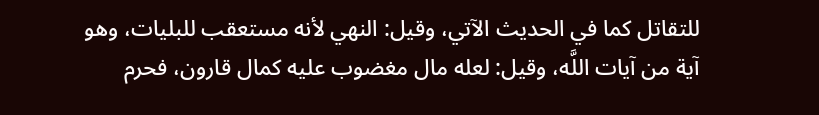للتقاتل كما في الحديث الآتي، وقيل: النهي لأنه مستعقب للبليات، وهو آية من آيات اللَّه، وقيل: لعله مال مغضوب عليه كمال قارون، فحرم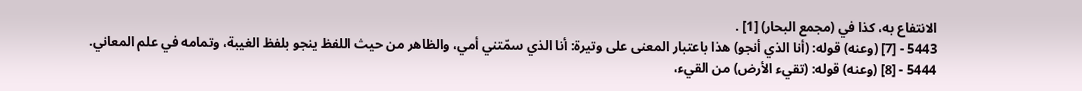الانتفاع به، كذا في (مجمع البحار) [1] .
5443 - [7] (وعنه) قوله: (أنا الذي أنجو) هذا باعتبار المعنى على وتيرة: أنا الذي سمّتني أمي، والظاهر من حيث اللفظ ينجو بلفظ الغيبة، وتمامه في علم المعاني.
5444 - [8] (وعنه) قوله: (تقيء الأرض) من القيء،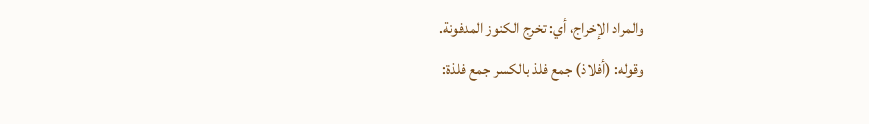والمراد الإخراج، أي: تخرج الكنوز المدفونة.
وقوله: (أفلاذ) جمع فلذ بالكسر جمع فلذة: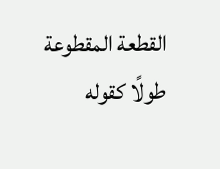القطعة المقطوعة طولًا كقوله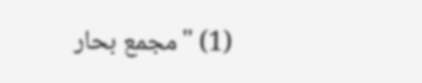(1) "مجمع بحار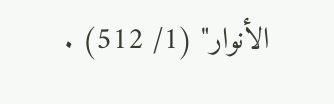الأنوار" (1/ 512) .